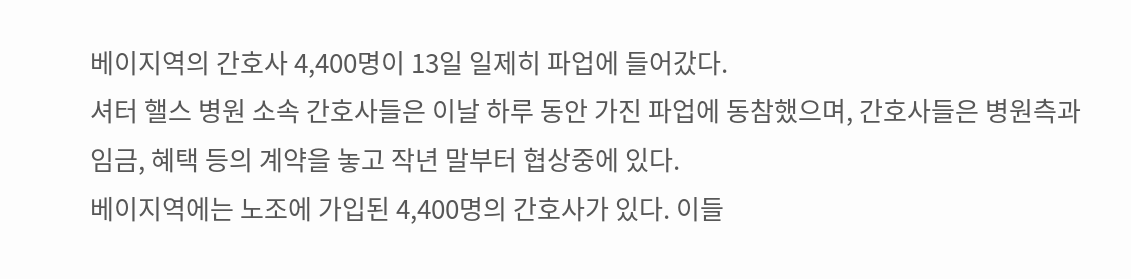베이지역의 간호사 4,400명이 13일 일제히 파업에 들어갔다.
셔터 핼스 병원 소속 간호사들은 이날 하루 동안 가진 파업에 동참했으며, 간호사들은 병원측과 임금, 혜택 등의 계약을 놓고 작년 말부터 협상중에 있다.
베이지역에는 노조에 가입된 4,400명의 간호사가 있다. 이들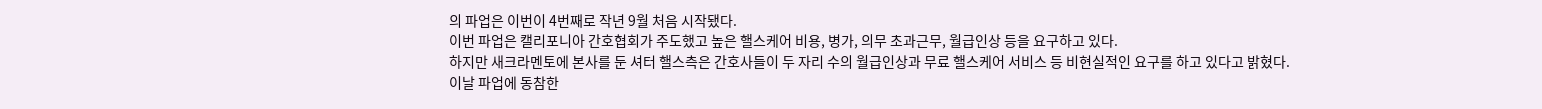의 파업은 이번이 4번째로 작년 9월 처음 시작됐다.
이번 파업은 캘리포니아 간호협회가 주도했고 높은 핼스케어 비용, 병가, 의무 초과근무, 월급인상 등을 요구하고 있다.
하지만 새크라멘토에 본사를 둔 셔터 핼스측은 간호사들이 두 자리 수의 월급인상과 무료 핼스케어 서비스 등 비현실적인 요구를 하고 있다고 밝혔다.
이날 파업에 동참한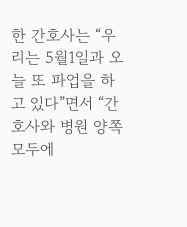한 간호사는 “우리는 5월1일과 오늘 또 파업을 하고 있다”면서 “간호사와 병원 양쪽 모두에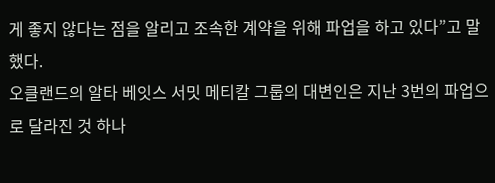게 좋지 않다는 점을 알리고 조속한 계약을 위해 파업을 하고 있다”고 말했다.
오클랜드의 알타 베잇스 서밋 메티칼 그룹의 대변인은 지난 3번의 파업으로 달라진 것 하나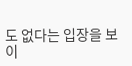도 없다는 입장을 보이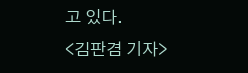고 있다.
<김판겸 기자>